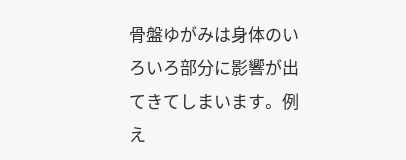骨盤ゆがみは身体のいろいろ部分に影響が出てきてしまいます。例え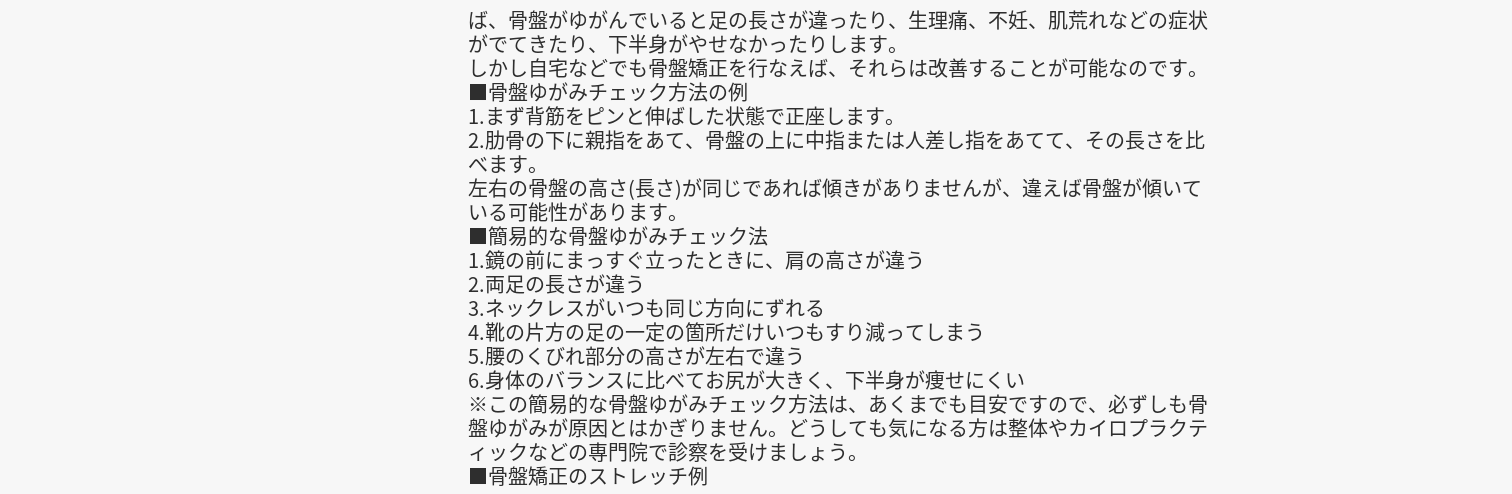ば、骨盤がゆがんでいると足の長さが違ったり、生理痛、不妊、肌荒れなどの症状がでてきたり、下半身がやせなかったりします。
しかし自宅などでも骨盤矯正を行なえば、それらは改善することが可能なのです。
■骨盤ゆがみチェック方法の例
1.まず背筋をピンと伸ばした状態で正座します。
2.肋骨の下に親指をあて、骨盤の上に中指または人差し指をあてて、その長さを比べます。
左右の骨盤の高さ(長さ)が同じであれば傾きがありませんが、違えば骨盤が傾いている可能性があります。
■簡易的な骨盤ゆがみチェック法
1.鏡の前にまっすぐ立ったときに、肩の高さが違う
2.両足の長さが違う
3.ネックレスがいつも同じ方向にずれる
4.靴の片方の足の一定の箇所だけいつもすり減ってしまう
5.腰のくびれ部分の高さが左右で違う
6.身体のバランスに比べてお尻が大きく、下半身が痩せにくい
※この簡易的な骨盤ゆがみチェック方法は、あくまでも目安ですので、必ずしも骨盤ゆがみが原因とはかぎりません。どうしても気になる方は整体やカイロプラクティックなどの専門院で診察を受けましょう。
■骨盤矯正のストレッチ例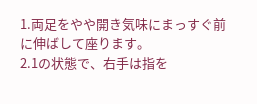1.両足をやや開き気味にまっすぐ前に伸ばして座ります。
2.1の状態で、右手は指を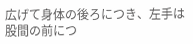広げて身体の後ろにつき、左手は股間の前につ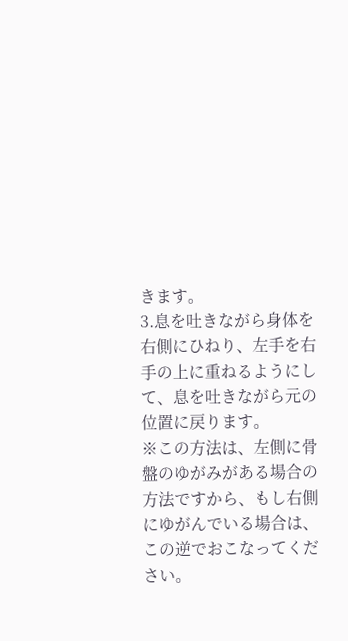きます。
3.息を吐きながら身体を右側にひねり、左手を右手の上に重ねるようにして、息を吐きながら元の位置に戻ります。
※この方法は、左側に骨盤のゆがみがある場合の方法ですから、もし右側にゆがんでいる場合は、この逆でおこなってください。